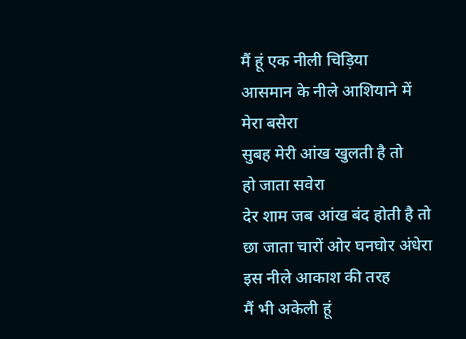मैं हूं एक नीली चिड़िया
आसमान के नीले आशियाने में
मेरा बसेरा
सुबह मेरी आंख खुलती है तो
हो जाता सवेरा
देर शाम जब आंख बंद होती है तो
छा जाता चारों ओर घनघोर अंधेरा
इस नीले आकाश की तरह
मैं भी अकेली हूं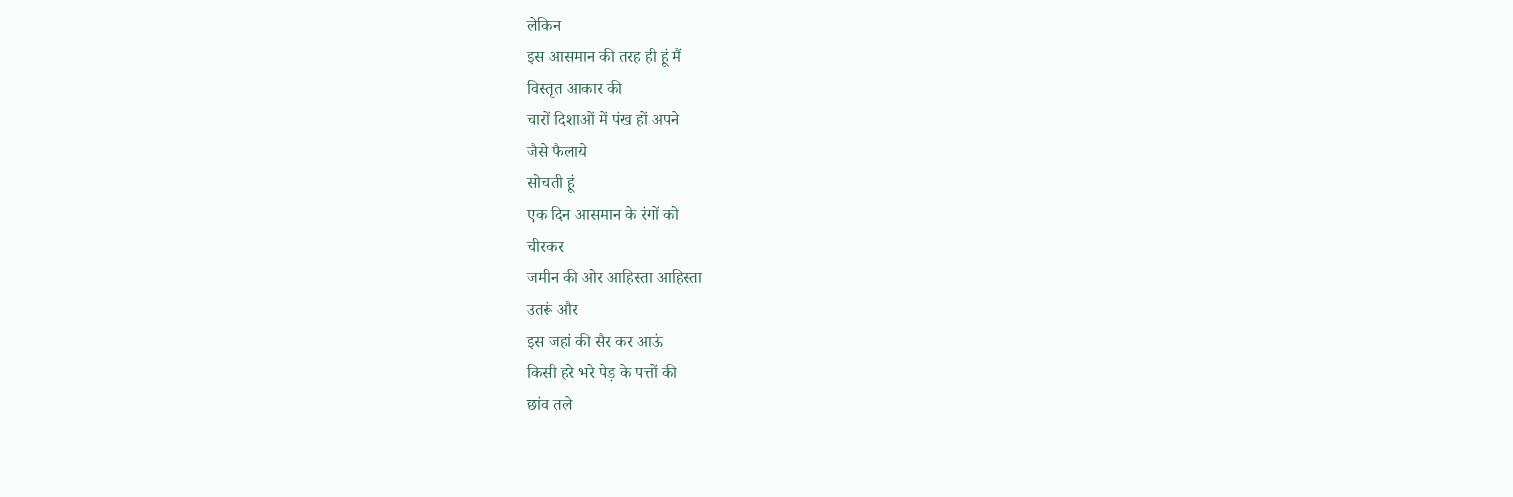लेकिन
इस आसमान की तरह ही हूं मैं
विस्तृत आकार की
चारों दिशाओं में पंख हों अपने
जैसे फैलाये
सोचती हूं
एक दिन आसमान के रंगों को
चीरकर
जमीन की ओर आहिस्ता आहिस्ता
उतरूं और
इस जहां की सैर कर आऊं
किसी हरे भरे पेड़ के पत्तों की
छांव तले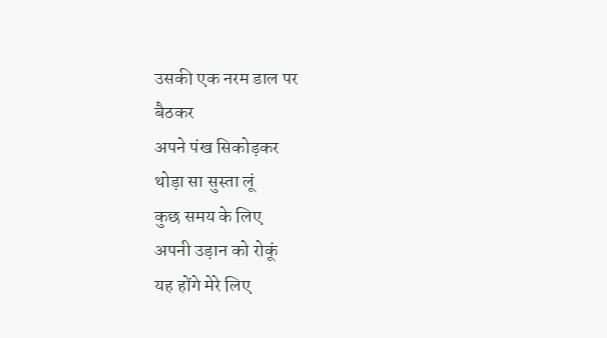उसकी एक नरम डाल पर
बैठकर
अपने पंख सिकोड़कर
थोड़ा सा सुस्ता लूं
कुछ समय के लिए
अपनी उड़ान को रोकूं
यह होंगे मेरे लिए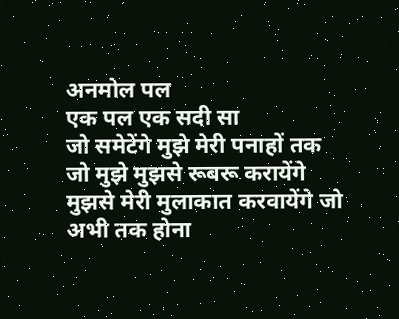अनमोल पल
एक पल एक सदी सा
जो समेटेंगे मुझे मेरी पनाहों तक
जो मुझे मुझसे रूबरू करायेंगे
मुझसे मेरी मुलाकात करवायेंगे जो
अभी तक होना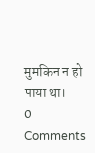मुमकिन न हो
पाया था।
0 Comments